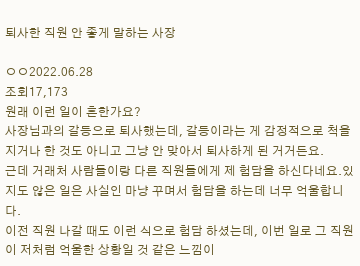퇴사한 직원 안 좋게 말하는 사장

ㅇㅇ2022.06.28
조회17,173
원래 이런 일이 흔한가요?
사장님과의 갈등으로 퇴사했는데, 갈등이라는 게 감정적으로 척을 지거나 한 것도 아니고 그냥 안 맞아서 퇴사하게 된 거거든요.
근데 거래처 사람들이랑 다른 직원들에게 제 험담을 하신다네요.있지도 않은 일은 사실인 마냥 꾸며서 험담을 하는데 너무 억울합니다.
이전 직원 나갈 때도 이런 식으로 험담 하셨는데, 이번 일로 그 직원이 저처럼 억울한 상황일 것 같은 느낌이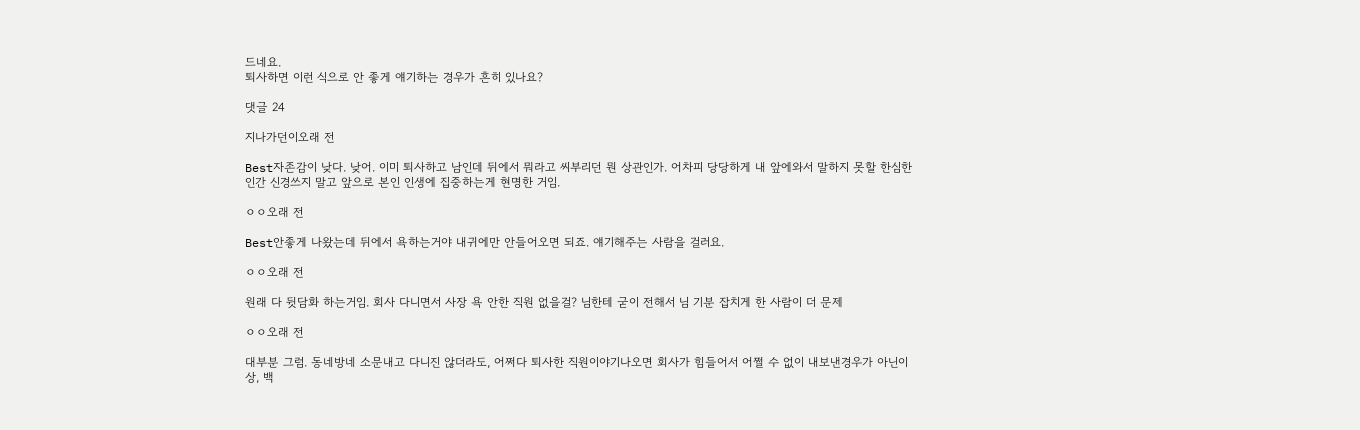드네요.
퇴사하면 이런 식으로 안 좋게 얘기하는 경우가 흔히 있나요?

댓글 24

지나가던이오래 전

Best자존감이 낮다. 낮어. 이미 퇴사하고 남인데 뒤에서 뭐라고 씨부리던 뭔 상관인가. 어차피 당당하게 내 앞에와서 말하지 못할 한심한 인간 신경쓰지 말고 앞으로 본인 인생에 집중하는게 현명한 거임.

ㅇㅇ오래 전

Best안좋게 나왔는데 뒤에서 욕하는거야 내귀에만 안들어오면 되죠. 얘기해주는 사람을 걸러요.

ㅇㅇ오래 전

원래 다 뒷담화 하는거임. 회사 다니면서 사장 욕 안한 직원 없을걸? 님한테 굳이 전해서 님 기분 잡치게 한 사람이 더 문제

ㅇㅇ오래 전

대부분 그럼. 동네방네 소문내고 다니진 않더라도, 어쩌다 퇴사한 직원이야기나오면 회사가 힘들어서 어쩔 수 없이 내보낸경우가 아닌이상, 백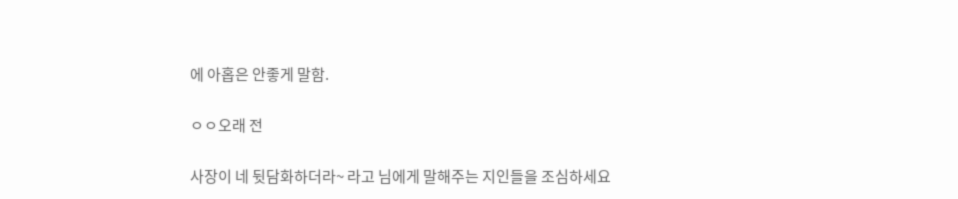에 아홉은 안좋게 말함.

ㅇㅇ오래 전

사장이 네 뒷담화하더라~ 라고 님에게 말해주는 지인들을 조심하세요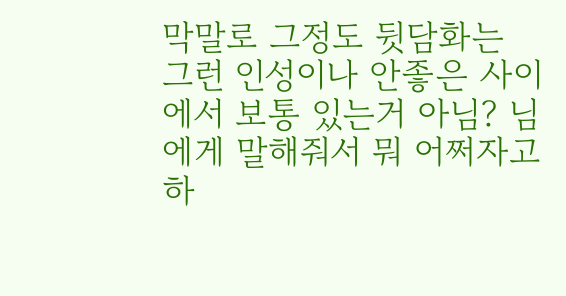막말로 그정도 뒷담화는 그런 인성이나 안좋은 사이에서 보통 있는거 아님? 님에게 말해줘서 뭐 어쩌자고 하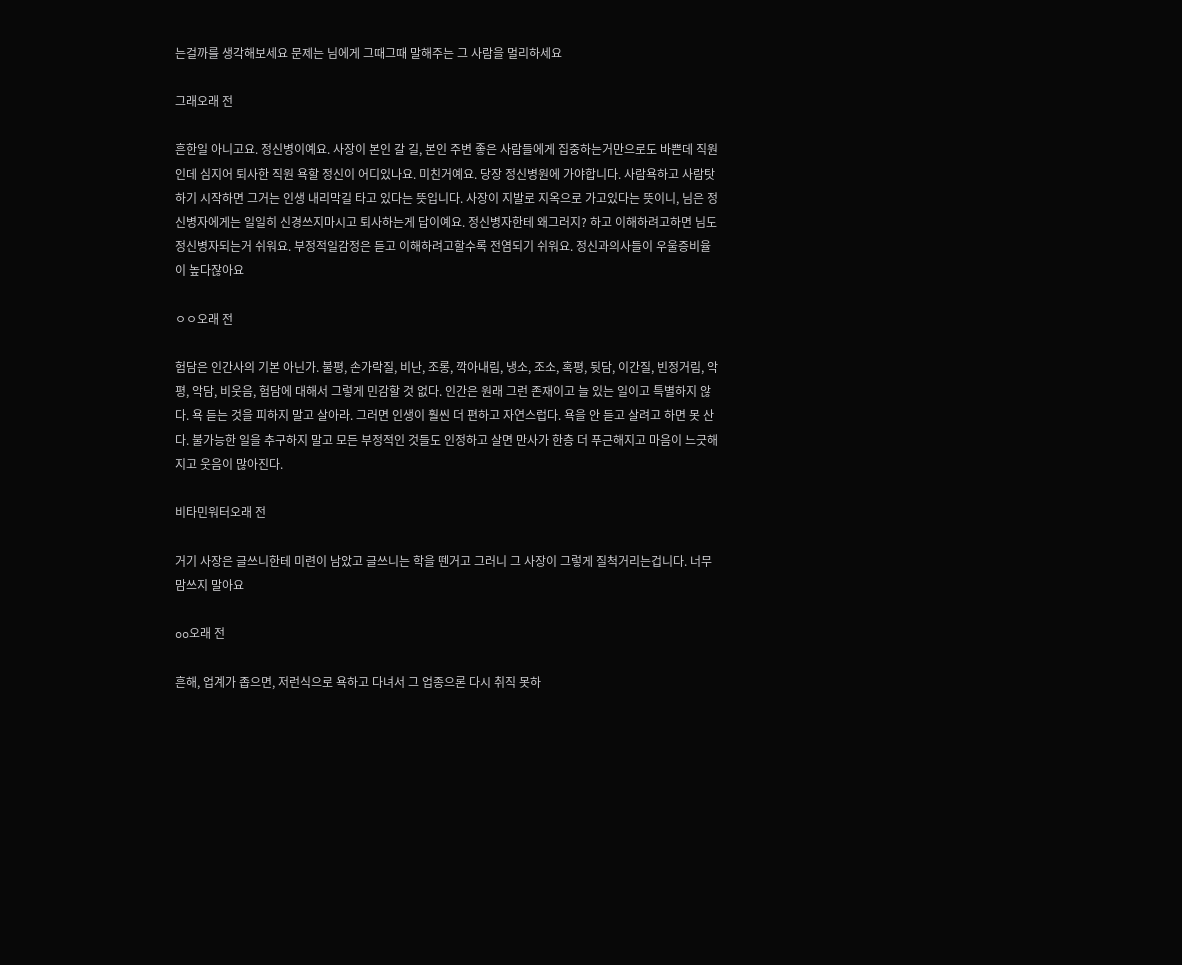는걸까를 생각해보세요 문제는 님에게 그때그때 말해주는 그 사람을 멀리하세요

그래오래 전

흔한일 아니고요. 정신병이예요. 사장이 본인 갈 길, 본인 주변 좋은 사람들에게 집중하는거만으로도 바쁜데 직원인데 심지어 퇴사한 직원 욕할 정신이 어디있나요. 미친거예요. 당장 정신병원에 가야합니다. 사람욕하고 사람탓하기 시작하면 그거는 인생 내리막길 타고 있다는 뜻입니다. 사장이 지발로 지옥으로 가고있다는 뜻이니, 님은 정신병자에게는 일일히 신경쓰지마시고 퇴사하는게 답이예요. 정신병자한테 왜그러지? 하고 이해하려고하면 님도 정신병자되는거 쉬워요. 부정적일감정은 듣고 이해하려고할수록 전염되기 쉬워요. 정신과의사들이 우울증비율이 높다잖아요

ㅇㅇ오래 전

험담은 인간사의 기본 아닌가. 불평, 손가락질, 비난, 조롱, 깍아내림, 냉소, 조소, 혹평, 뒷담, 이간질, 빈정거림, 악평, 악담, 비웃음, 험담에 대해서 그렇게 민감할 것 없다. 인간은 원래 그런 존재이고 늘 있는 일이고 특별하지 않다. 욕 듣는 것을 피하지 말고 살아라. 그러면 인생이 훨씬 더 편하고 자연스럽다. 욕을 안 듣고 살려고 하면 못 산다. 불가능한 일을 추구하지 말고 모든 부정적인 것들도 인정하고 살면 만사가 한층 더 푸근해지고 마음이 느긋해지고 웃음이 많아진다.

비타민워터오래 전

거기 사장은 글쓰니한테 미련이 남았고 글쓰니는 학을 뗀거고 그러니 그 사장이 그렇게 질척거리는겁니다. 너무 맘쓰지 말아요

oo오래 전

흔해, 업계가 좁으면, 저런식으로 욕하고 다녀서 그 업종으론 다시 취직 못하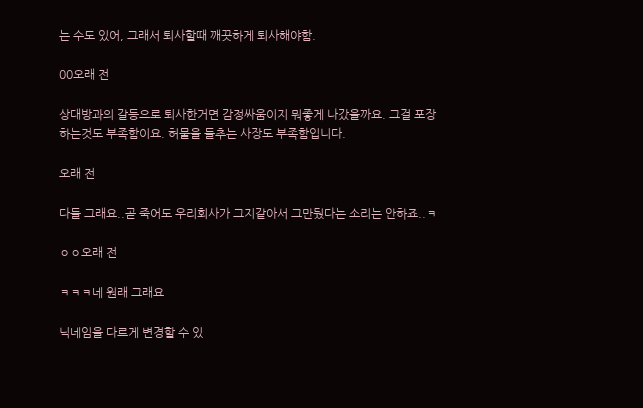는 수도 있어, 그래서 퇴사할때 깨끗하게 퇴사해야함.

00오래 전

상대방과의 갈등으로 퇴사한거면 감정싸움이지 뭐좋게 나갔을까요. 그걸 포장하는것도 부족함이요. 허물을 들추는 사장도 부족함입니다.

오래 전

다들 그래요..곧 죽어도 우리회사가 그지같아서 그만뒀다는 소리는 안하죠..ㅋ

ㅇㅇ오래 전

ㅋㅋㅋ네 원래 그래요

닉네임을 다르게 변경할 수 있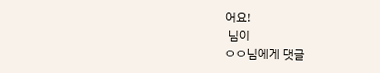어요!
 님이
ㅇㅇ님에게 댓글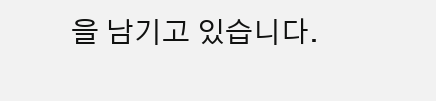을 남기고 있습니다.